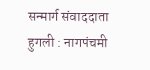सन्मार्ग संवाददाता
हुगली : नागपंचमी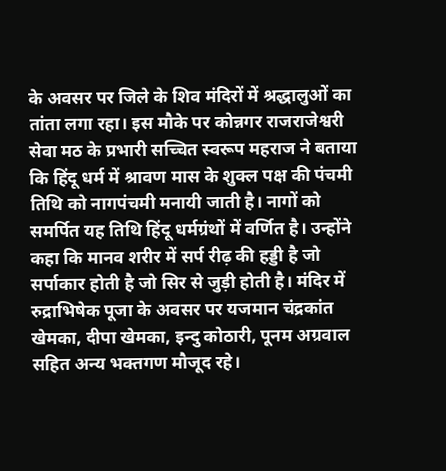के अवसर पर जिले के शिव मंदिरों में श्रद्धालुओं का तांता लगा रहा। इस मौके पर कोन्नगर राजराजेश्वरी सेवा मठ के प्रभारी सच्चित स्वरूप महराज ने बताया कि हिंदू धर्म में श्रावण मास के शुक्ल पक्ष की पंचमी तिथि को नागपंचमी मनायी जाती है। नागों को समर्पित यह तिथि हिंदू धर्मग्रंथों में वर्णित है। उन्होंने कहा कि मानव शरीर में सर्प रीढ़ की हड्डी है जो सर्पाकार होती है जो सिर से जुड़ी होती है। मंदिर में रुद्राभिषेक पूजा के अवसर पर यजमान चंद्रकांत खेमका, दीपा खेमका, इन्दु कोठारी, पूनम अग्रवाल सहित अन्य भक्तगण मौजूद रहे।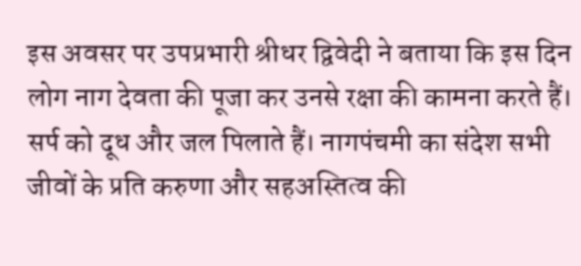इस अवसर पर उपप्रभारी श्रीधर द्विवेदी ने बताया कि इस दिन लोग नाग देवता की पूजा कर उनसे रक्षा की कामना करते हैं। सर्प को दूध और जल पिलाते हैं। नागपंचमी का संदेश सभी जीवों के प्रति करुणा और सहअस्तित्व की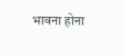भावना होना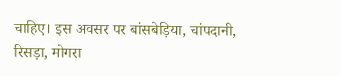चाहिए। इस अवसर पर बांसबेड़िया, चांपदानी, रिसड़ा, मोगरा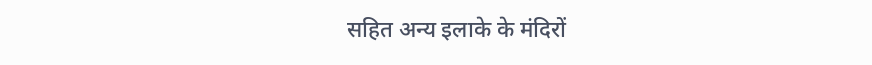सहित अन्य इलाके के मंदिरों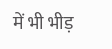में भी भीड़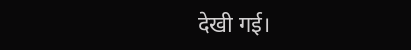देखी गई।